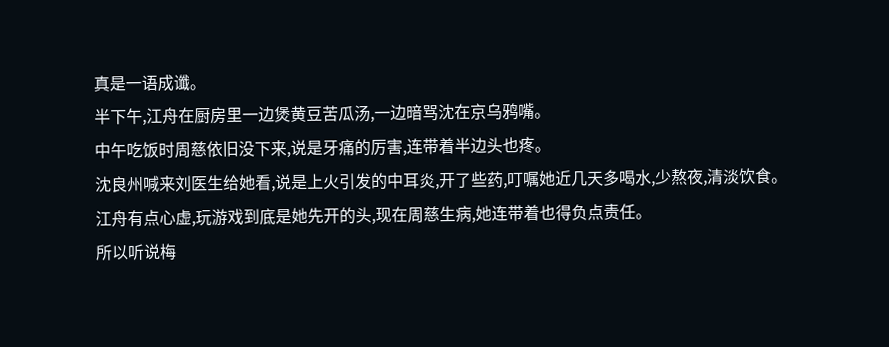真是一语成谶。
半下午,江舟在厨房里一边煲黄豆苦瓜汤,一边暗骂沈在京乌鸦嘴。
中午吃饭时周慈依旧没下来,说是牙痛的厉害,连带着半边头也疼。
沈良州喊来刘医生给她看,说是上火引发的中耳炎,开了些药,叮嘱她近几天多喝水,少熬夜,清淡饮食。
江舟有点心虚,玩游戏到底是她先开的头,现在周慈生病,她连带着也得负点责任。
所以听说梅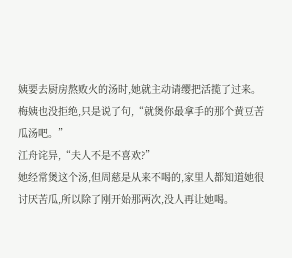姨要去厨房熬败火的汤时,她就主动请缨把活揽了过来。
梅姨也没拒绝,只是说了句,“就煲你最拿手的那个黄豆苦瓜汤吧。”
江舟诧异,“夫人不是不喜欢?”
她经常煲这个汤,但周慈是从来不喝的,家里人都知道她很讨厌苦瓜,所以除了刚开始那两次,没人再让她喝。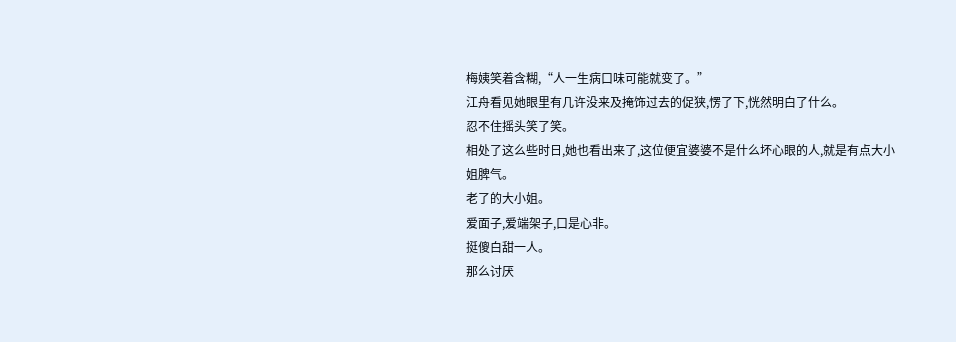梅姨笑着含糊,“人一生病口味可能就变了。”
江舟看见她眼里有几许没来及掩饰过去的促狭,愣了下,恍然明白了什么。
忍不住摇头笑了笑。
相处了这么些时日,她也看出来了,这位便宜婆婆不是什么坏心眼的人,就是有点大小姐脾气。
老了的大小姐。
爱面子,爱端架子,口是心非。
挺傻白甜一人。
那么讨厌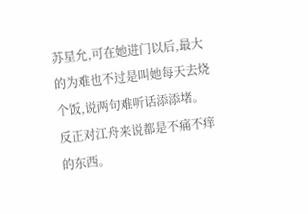苏星允,可在她进门以后,最大的为难也不过是叫她每天去烧个饭,说两句难听话添添堵。
反正对江舟来说都是不痛不痒的东西。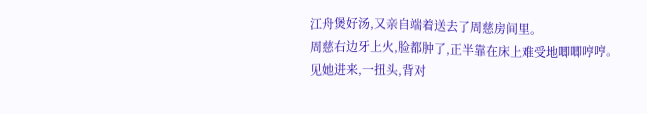江舟煲好汤,又亲自端着送去了周慈房间里。
周慈右边牙上火,脸都肿了,正半靠在床上难受地唧唧哼哼。
见她进来,一扭头,背对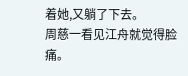着她,又躺了下去。
周慈一看见江舟就觉得脸痛。